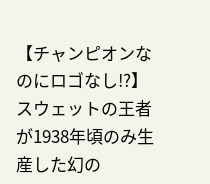【チャンピオンなのにロゴなし!?】スウェットの王者が1938年頃のみ生産した幻の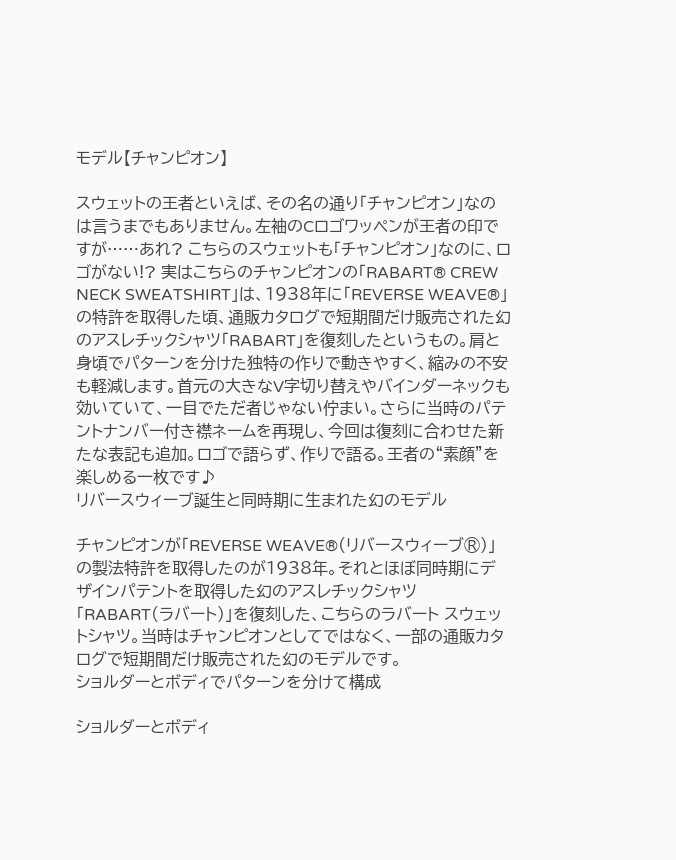モデル【チャンピオン】

スウェットの王者といえば、その名の通り「チャンピオン」なのは言うまでもありません。左袖のCロゴワッペンが王者の印ですが……あれ? こちらのスウェットも「チャンピオン」なのに、ロゴがない!? 実はこちらのチャンピオンの「RABART® CREW NECK SWEATSHIRT」は、1938年に「REVERSE WEAVE®」の特許を取得した頃、通販カタログで短期間だけ販売された幻のアスレチックシャツ「RABART」を復刻したというもの。肩と身頃でパターンを分けた独特の作りで動きやすく、縮みの不安も軽減します。首元の大きなV字切り替えやバインダーネックも効いていて、一目でただ者じゃない佇まい。さらに当時のパテントナンバー付き襟ネームを再現し、今回は復刻に合わせた新たな表記も追加。ロゴで語らず、作りで語る。王者の“素顔”を楽しめる一枚です♪
リバースウィーブ誕生と同時期に生まれた幻のモデル

チャンピオンが「REVERSE WEAVE®(リバースウィーブ®)」の製法特許を取得したのが1938年。それとほぼ同時期にデザインパテントを取得した幻のアスレチックシャツ「RABART(ラバート)」を復刻した、こちらのラバート スウェットシャツ。当時はチャンピオンとしてではなく、一部の通販カタログで短期間だけ販売された幻のモデルです。
ショルダーとボディでパターンを分けて構成

ショルダーとボディ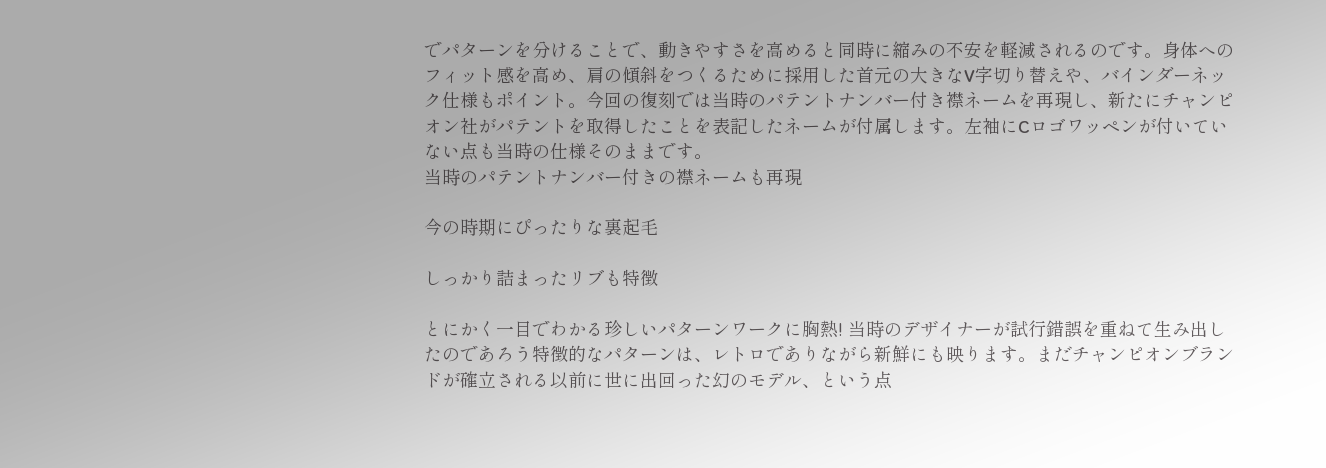でパターンを分けることで、動きやすさを高めると同時に縮みの不安を軽減されるのです。身体へのフィット感を高め、肩の傾斜をつくるために採用した首元の大きなV字切り替えや、バインダーネック仕様もポイント。今回の復刻では当時のパテントナンバー付き襟ネームを再現し、新たにチャンピオン社がパテントを取得したことを表記したネームが付属します。左袖にCロゴワッペンが付いていない点も当時の仕様そのままです。
当時のパテントナンバー付きの襟ネームも再現

今の時期にぴったりな裏起毛

しっかり詰まったリブも特徴

とにかく一目でわかる珍しいパターンワークに胸熱! 当時のデザイナーが試行錯誤を重ねて生み出したのであろう特徴的なパターンは、レトロでありながら新鮮にも映ります。まだチャンピオンブランドが確立される以前に世に出回った幻のモデル、という点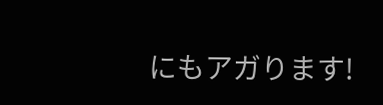にもアガります!